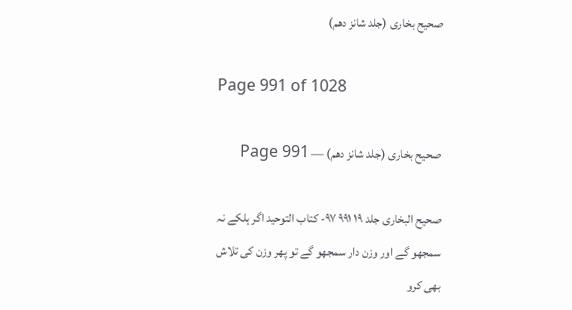صحیح بخاری (جلد شانز دھم)

Page 991 of 1028

صحیح بخاری (جلد شانز دھم) — Page 991

صحیح البخاری جلد ۱۹ ۹۹۱ ۹۷- كتاب التوحيد اگر ہلکے نہ سمجھو گے اور وزن دار سمجھو گے تو پھر وزن کی تلاش بھی کرو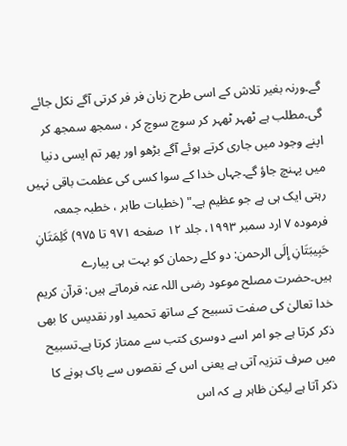گے۔ورنہ بغیر تلاش کے اسی طرح زبان فر فر کرتی آگے نکل جائے گی۔مطلب ہے ٹھہر ٹھہر کر سوچ سوچ کر ، سمجھ سمجھ کر اپنے وجود میں جاری کرتے ہوئے آگے بڑھو اور پھر تم ایسی دنیا میں پہنچ جاؤ گے۔جہاں خدا کے سوا کسی کی عظمت باقی نہیں رہتی ایک ہی ہے جو عظیم ہے۔" (خطبات طاہر ، خطبہ جمعہ فرموده ۷ ارد سمبر ۱۹۹۳، جلد ۱۲ صفحه ۹۷۱ تا ۹۷۵) كَلِمَتَانِ حَبِيبَتَانِ إِلَى الرحمن: دو کلے رحمان کو بہت ہی پیارے ہیں۔حضرت مصلح موعود رضی اللہ عنہ فرماتے ہیں: قرآن کریم خدا تعالیٰ کی صفت تسبیح کے ساتھ تحمید اور نقدیس کا بھی ذکر کرتا ہے جو امر اسے دوسری کتب سے ممتاز کرتا ہے۔تسبیح میں صرف تنزیہ آتی ہے یعنی اس کے نقصوں سے پاک ہونے کا ذکر آتا ہے لیکن ظاہر ہے کہ اس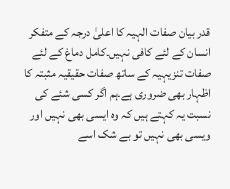قدر بیان صفات الہیہ کا اعلیٰ درجہ کے متفکر انسان کے لئے کافی نہیں۔کامل دماغ کے لئے صفات تنزیہیہ کے ساتھ صفات حقیقیہ مثبتہ کا اظہار بھی ضروری ہے۔ہم اگر کسی شئے کی نسبت یہ کہتے ہیں کہ وہ ایسی بھی نہیں اور ویسی بھی نہیں تو بے شک اسے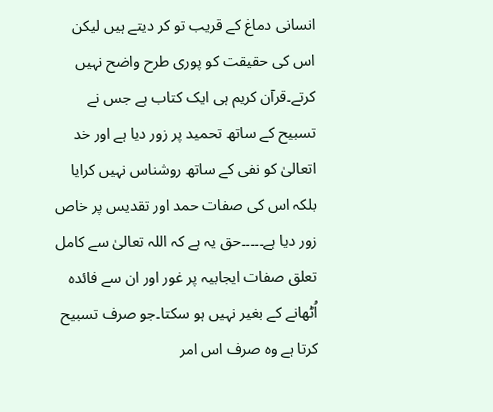انسانی دماغ کے قریب تو کر دیتے ہیں لیکن اس کی حقیقت کو پوری طرح واضح نہیں کرتے۔قرآن کریم ہی ایک کتاب ہے جس نے تسبیح کے ساتھ تحمید پر زور دیا ہے اور خد اتعالیٰ کو نفی کے ساتھ روشناس نہیں کرایا بلکہ اس کی صفات حمد اور تقدیس پر خاص زور دیا ہے۔۔۔۔۔حق یہ ہے کہ اللہ تعالیٰ سے کامل تعلق صفات ایجابیہ پر غور اور ان سے فائدہ اُٹھانے کے بغیر نہیں ہو سکتا۔جو صرف تسبیح کرتا ہے وہ صرف اس امر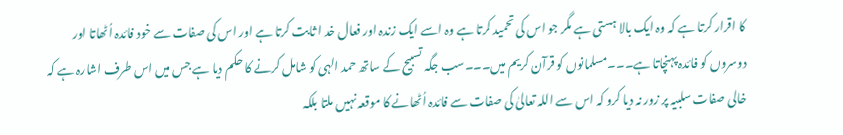کا اقرار کرتا ہے کہ وہ ایک بالا ہستی ہے مگر جو اس کی تحمید کرتا ہے وہ اسے ایک زندہ اور فعال خد ا ثابت کرتا ہے اور اس کی صفات سے خود فائدہ اُٹھاتا اور دوسروں کو فائدہ پہنچاتا ہے۔۔۔مسلمانوں کو قرآن کریم میں۔۔۔سب جگہ تسبیح کے ساتھ حمد الہی کو شامل کرنے کا حکم دیا ہے جس میں اس طرف اشارہ ہے کہ خالی صفات سلبیہ پر زور نہ دیا کرو کہ اس سے اللہ تعالیٰ کی صفات سے فائدہ اُٹھانے کا موقعہ نہیں ملتا بلکہ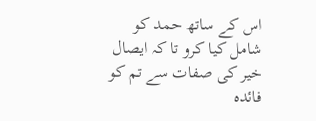اس کے ساتھ حمد کو شامل کیا کرو تا کہ ایصال خیر کی صفات سے تم کو فائدہ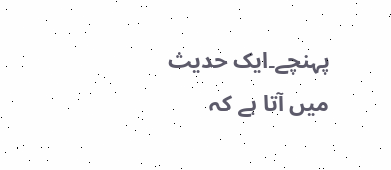پہنچے۔ایک حدیث میں آتا ہے کہ